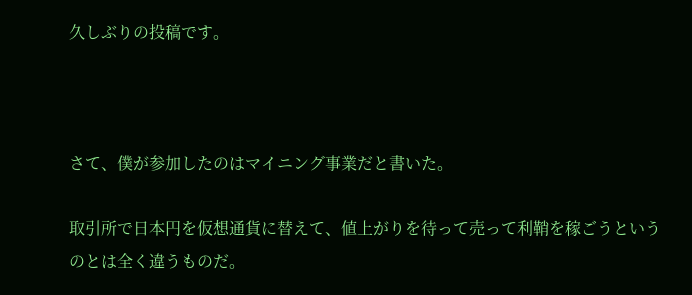久しぶりの投稿です。



さて、僕が参加したのはマイニング事業だと書いた。

取引所で日本円を仮想通貨に替えて、値上がりを待って売って利鞘を稼ごうというのとは全く違うものだ。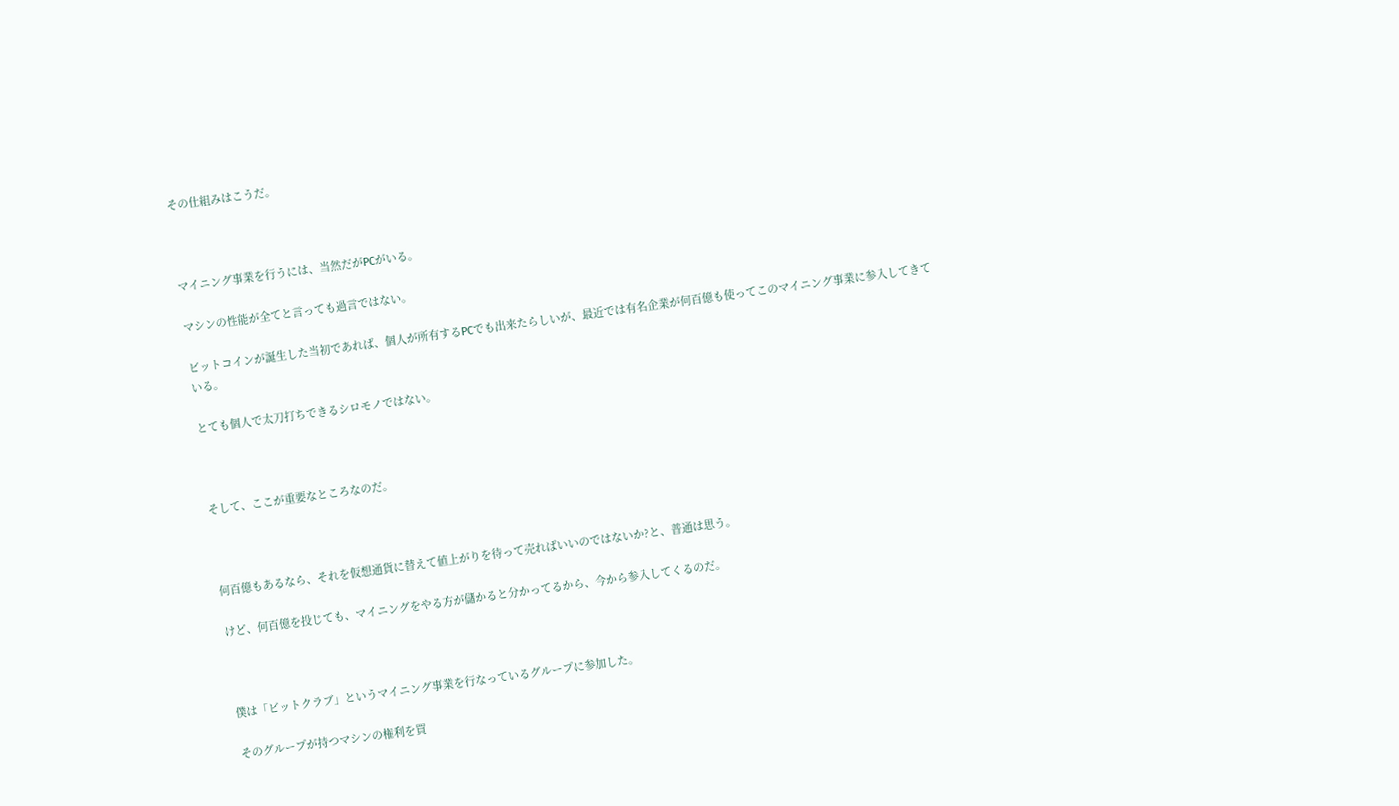その仕組みはこうだ。



マイニング事業を行うには、当然だがPCがいる。

マシンの性能が全てと言っても過言ではない。

ビットコインが誕生した当初であれば、個人が所有するPCでも出来たらしいが、最近では有名企業が何百億も使ってこのマイニング事業に参入してきている。

とても個人で太刀打ちできるシロモノではない。



そして、ここが重要なところなのだ。



何百億もあるなら、それを仮想通貨に替えて値上がりを待って売ればいいのではないか?と、普通は思う。

けど、何百億を投じても、マイニングをやる方が儲かると分かってるから、今から参入してくるのだ。



僕は「ビットクラブ」というマイニング事業を行なっているグループに参加した。

そのグループが持つマシンの権利を買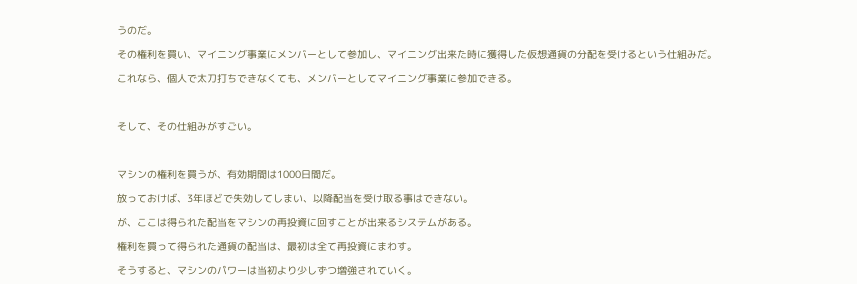うのだ。

その権利を買い、マイニング事業にメンバーとして参加し、マイニング出来た時に獲得した仮想通貨の分配を受けるという仕組みだ。

これなら、個人で太刀打ちできなくても、メンバーとしてマイニング事業に参加できる。



そして、その仕組みがすごい。



マシンの権利を買うが、有効期間は1000日間だ。

放っておけば、3年ほどで失効してしまい、以降配当を受け取る事はできない。

が、ここは得られた配当をマシンの再投資に回すことが出来るシステムがある。

権利を買って得られた通貨の配当は、最初は全て再投資にまわす。

そうすると、マシンのパワーは当初より少しずつ増強されていく。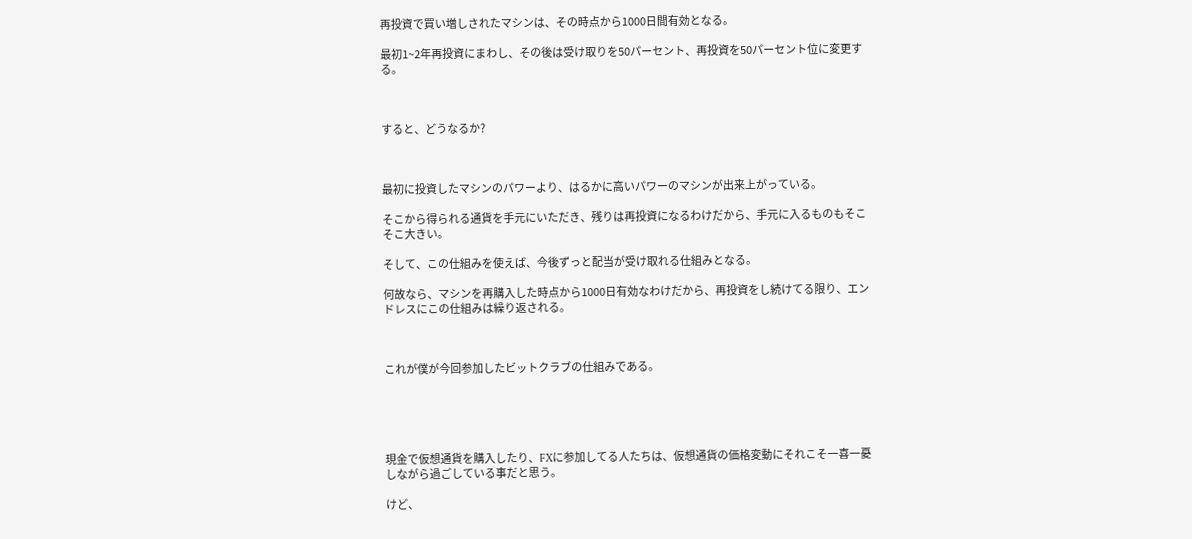再投資で買い増しされたマシンは、その時点から1000日間有効となる。

最初1~2年再投資にまわし、その後は受け取りを50パーセント、再投資を50パーセント位に変更する。



すると、どうなるか?



最初に投資したマシンのパワーより、はるかに高いパワーのマシンが出来上がっている。

そこから得られる通貨を手元にいただき、残りは再投資になるわけだから、手元に入るものもそこそこ大きい。

そして、この仕組みを使えば、今後ずっと配当が受け取れる仕組みとなる。

何故なら、マシンを再購入した時点から1000日有効なわけだから、再投資をし続けてる限り、エンドレスにこの仕組みは繰り返される。



これが僕が今回参加したビットクラブの仕組みである。





現金で仮想通貨を購入したり、FXに参加してる人たちは、仮想通貨の価格変動にそれこそ一喜一憂しながら過ごしている事だと思う。

けど、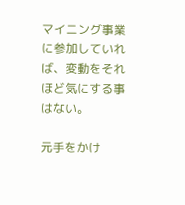マイニング事業に参加していれば、変動をそれほど気にする事はない。

元手をかけ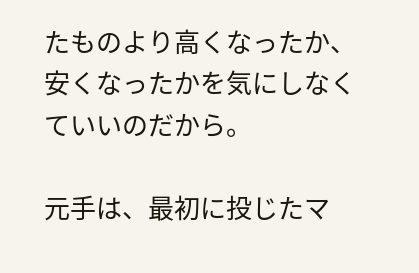たものより高くなったか、安くなったかを気にしなくていいのだから。

元手は、最初に投じたマ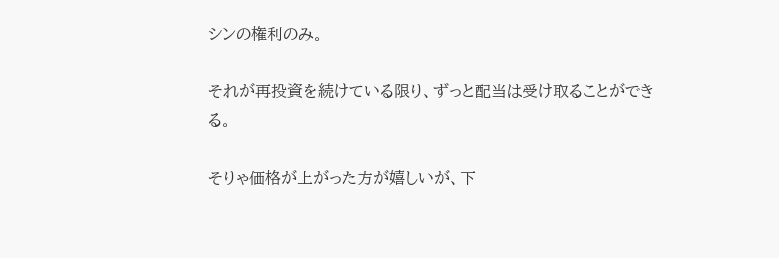シンの権利のみ。

それが再投資を続けている限り、ずっと配当は受け取ることができる。

そりゃ価格が上がった方が嬉しいが、下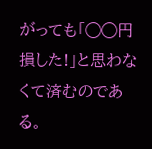がっても「◯◯円損した!」と思わなくて済むのである。